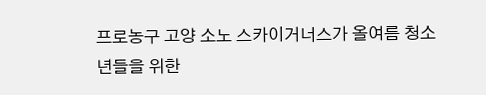프로농구 고양 소노 스카이거너스가 올여름 청소년들을 위한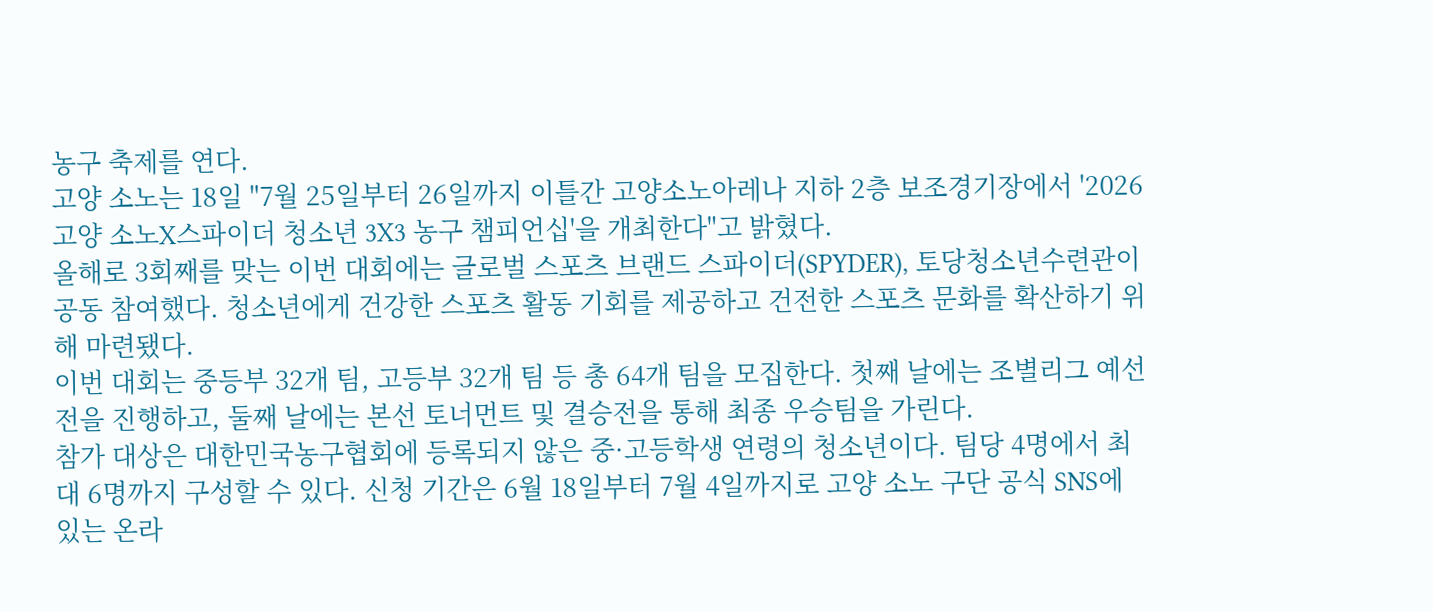농구 축제를 연다.
고양 소노는 18일 "7월 25일부터 26일까지 이틀간 고양소노아레나 지하 2층 보조경기장에서 '2026 고양 소노X스파이더 청소년 3X3 농구 챔피언십'을 개최한다"고 밝혔다.
올해로 3회째를 맞는 이번 대회에는 글로벌 스포츠 브랜드 스파이더(SPYDER), 토당청소년수련관이 공동 참여했다. 청소년에게 건강한 스포츠 활동 기회를 제공하고 건전한 스포츠 문화를 확산하기 위해 마련됐다.
이번 대회는 중등부 32개 팀, 고등부 32개 팀 등 총 64개 팀을 모집한다. 첫째 날에는 조별리그 예선전을 진행하고, 둘째 날에는 본선 토너먼트 및 결승전을 통해 최종 우승팀을 가린다.
참가 대상은 대한민국농구협회에 등록되지 않은 중·고등학생 연령의 청소년이다. 팀당 4명에서 최대 6명까지 구성할 수 있다. 신청 기간은 6월 18일부터 7월 4일까지로 고양 소노 구단 공식 SNS에 있는 온라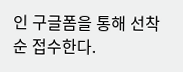인 구글폼을 통해 선착순 접수한다.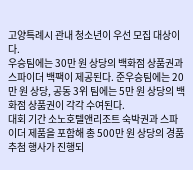고양특례시 관내 청소년이 우선 모집 대상이다.
우승팀에는 30만 원 상당의 백화점 상품권과 스파이더 백팩이 제공된다. 준우승팀에는 20만 원 상당, 공동 3위 팀에는 5만 원 상당의 백화점 상품권이 각각 수여된다.
대회 기간 소노호텔앤리조트 숙박권과 스파이더 제품을 포함해 총 500만 원 상당의 경품 추첨 행사가 진행되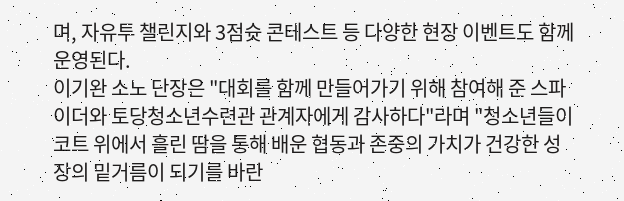며, 자유투 챌린지와 3점슛 콘테스트 등 다양한 현장 이벤트도 함께 운영된다.
이기완 소노 단장은 "대회를 함께 만들어가기 위해 참여해 준 스파이더와 토당청소년수련관 관계자에게 감사하다"라며 "청소년들이 코트 위에서 흘린 땀을 통해 배운 협동과 존중의 가치가 건강한 성장의 밑거름이 되기를 바란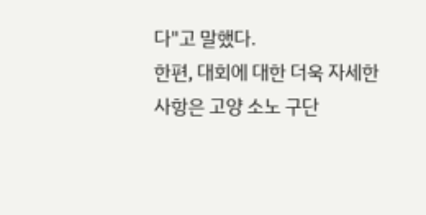다"고 말했다.
한편, 대회에 대한 더욱 자세한 사항은 고양 소노 구단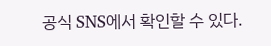공식 SNS에서 확인할 수 있다.